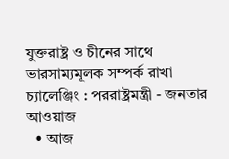যুক্তরাষ্ট্র ও চীনের সাথে ভারসাম্যমূলক সম্পর্ক রাখা চ্যালেঞ্জিং : পররাষ্ট্রমন্ত্রী - জনতার আওয়াজ
  • আজ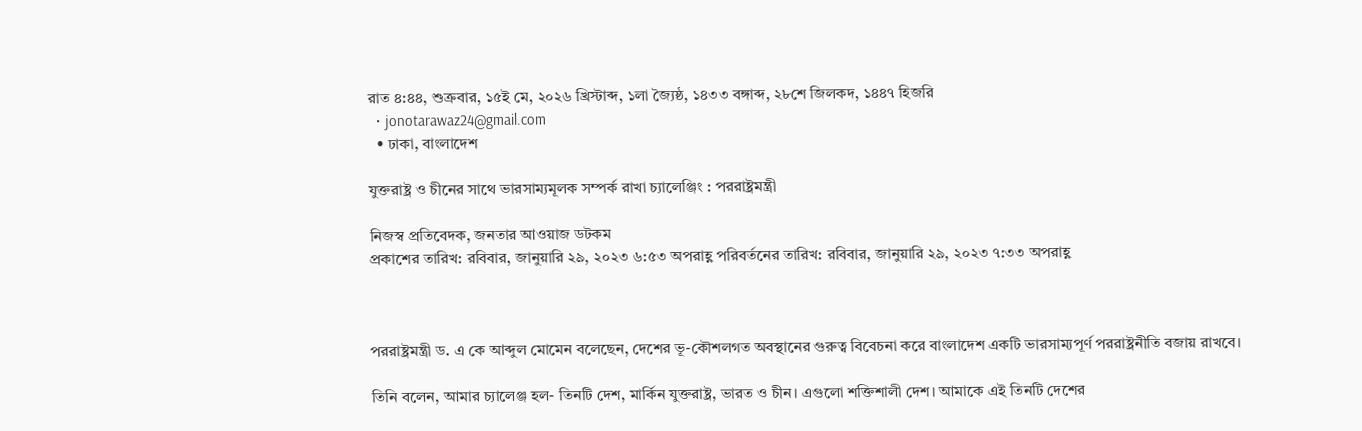রাত ৪:৪৪, শুক্রবার, ১৫ই মে, ২০২৬ খ্রিস্টাব্দ, ১লা জ্যৈষ্ঠ, ১৪৩৩ বঙ্গাব্দ, ২৮শে জিলকদ, ১৪৪৭ হিজরি
  • jonotarawaz24@gmail.com
  • ঢাকা, বাংলাদেশ

যুক্তরাষ্ট্র ও চীনের সাথে ভারসাম্যমূলক সম্পর্ক রাখা চ্যালেঞ্জিং : পররাষ্ট্রমন্ত্রী

নিজস্ব প্রতিবেদক, জনতার আওয়াজ ডটকম
প্রকাশের তারিখ: রবিবার, জানুয়ারি ২৯, ২০২৩ ৬:৫৩ অপরাহ্ণ পরিবর্তনের তারিখ: রবিবার, জানুয়ারি ২৯, ২০২৩ ৭:৩৩ অপরাহ্ণ



পররাষ্ট্রমন্ত্রী ড. এ কে আব্দুল মোমেন বলেছেন, দেশের ভূ-কৌশলগত অবস্থানের গুরুত্ব বিবেচনা করে বাংলাদেশ একটি ভারসাম্যপূর্ণ পররাষ্ট্রনীতি বজায় রাখবে।

তিনি বলেন, আমার চ্যালেঞ্জ হল- তিনটি দেশ, মার্কিন যুক্তরাষ্ট্র, ভারত ও চীন। এগুলো শক্তিশালী দেশ। আমাকে এই তিনটি দেশের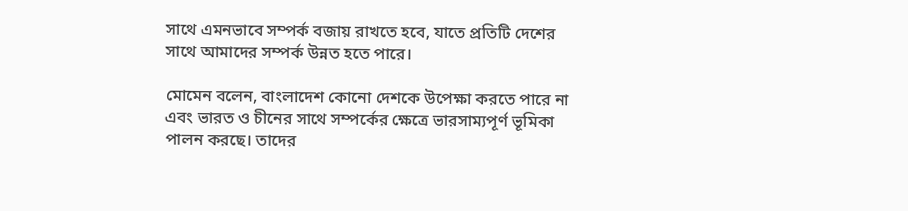সাথে এমনভাবে সম্পর্ক বজায় রাখতে হবে, যাতে প্রতিটি দেশের সাথে আমাদের সম্পর্ক উন্নত হতে পারে।

মোমেন বলেন, বাংলাদেশ কোনো দেশকে উপেক্ষা করতে পারে না এবং ভারত ও চীনের সাথে সম্পর্কের ক্ষেত্রে ভারসাম্যপূর্ণ ভূমিকা পালন করছে। তাদের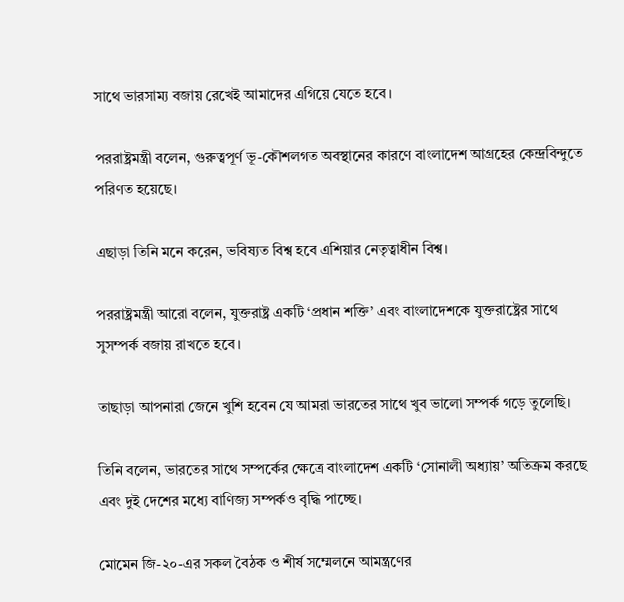সাথে ভারসাম্য বজায় রেখেই আমাদের এগিয়ে যেতে হবে।

পররাষ্ট্রমন্ত্রী বলেন, গুরুত্বপূর্ণ ভূ-কৌশলগত অবস্থানের কারণে বাংলাদেশ আগ্রহের কেন্দ্রবিন্দুতে পরিণত হয়েছে।

এছাড়া তিনি মনে করেন, ভবিষ্যত বিশ্ব হবে এশিয়ার নেতৃত্বাধীন বিশ্ব।

পররাষ্ট্রমন্ত্রী আরো বলেন, যুক্তরাষ্ট্র একটি ‘প্রধান শক্তি’ এবং বাংলাদেশকে যুক্তরাষ্ট্রের সাথে সুসম্পর্ক বজায় রাখতে হবে।

তাছাড়া আপনারা জেনে খুশি হবেন যে আমরা ভারতের সাথে খুব ভালো সম্পর্ক গড়ে তুলেছি।

তিনি বলেন, ভারতের সাথে সম্পর্কের ক্ষেত্রে বাংলাদেশ একটি ‘সোনালী অধ্যায়’ অতিক্রম করছে এবং দুই দেশের মধ্যে বাণিজ্য সম্পর্কও বৃদ্ধি পাচ্ছে।

মোমেন জি-২০-এর সকল বৈঠক ও শীর্ষ সম্মেলনে আমন্ত্রণের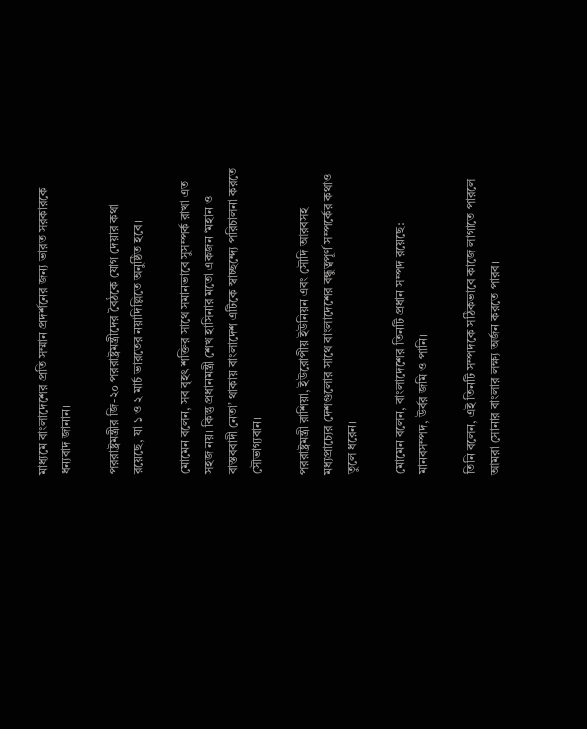মাধ্যমে বাংলাদেশের প্রতি সম্মান প্রদর্শনের জন্য ভারত সরকারকে ধন্যবাদ জানান।

পররাষ্ট্রমন্ত্রীর জি-২০ পররাষ্ট্রমন্ত্রীদের বৈঠকে যোগ দেয়ার কথা রয়েছে, যা ১ ও ২ মার্চ ভারতের নয়াদিল্লিতে অনুষ্ঠিত হবে।

মোমেন বলেন, সব বৃহৎ শক্তির সাথে সমানভাবে সুসম্পর্ক রাখা এত সহজ নয়। কিন্তু প্রধানমন্ত্রী শেখ হাসিনার মতো একজন ‘মহান ও বাস্তববাদী নেতা’ থাকায় বাংলাদেশ এটিকে স্বাচ্ছন্দ্যে পরিচালনা করতে সৌভাগ্যবান।

পররাষ্ট্রমন্ত্রী রাশিয়া, ইউরোপীয় ইউনিয়ন এবং সৌদি আরবসহ মধ্যপ্রাচ্যের দেশগুলোর সাথে বাংলাদেশের বন্ধুত্বপূর্ণ সম্পর্কের কথাও তুলে ধরেন।

মোমেন বলেন, বাংলাদেশের তিনটি প্রধান সম্পদ রয়েছে: মানবসম্পদ, উর্বর জমি ও পানি।

তিনি বলেন, এই তিনটি সম্পদকে সঠিকভাবে কাজে লাগাতে পারলে আমরা সোনার বাংলার লক্ষ্য অর্জন করতে পারব।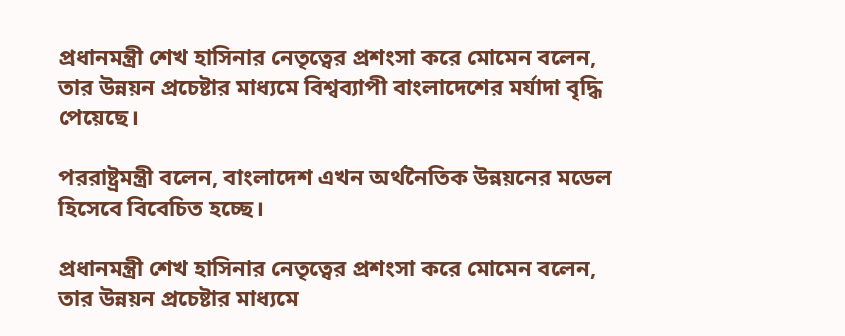প্রধানমন্ত্রী শেখ হাসিনার নেতৃত্বের প্রশংসা করে মোমেন বলেন, তার উন্নয়ন প্রচেষ্টার মাধ্যমে বিশ্বব্যাপী বাংলাদেশের মর্যাদা বৃদ্ধি পেয়েছে।

পররাষ্ট্রমন্ত্রী বলেন, বাংলাদেশ এখন অর্থনৈতিক উন্নয়নের মডেল হিসেবে বিবেচিত হচ্ছে।

প্রধানমন্ত্রী শেখ হাসিনার নেতৃত্বের প্রশংসা করে মোমেন বলেন, তার উন্নয়ন প্রচেষ্টার মাধ্যমে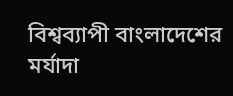বিশ্বব্যাপী বাংলাদেশের মর্যাদা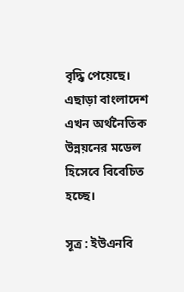বৃদ্ধি পেয়েছে। এছাড়া বাংলাদেশ এখন অর্থনৈতিক উন্নয়নের মডেল হিসেবে বিবেচিত হচ্ছে।

সূত্র : ইউএনবি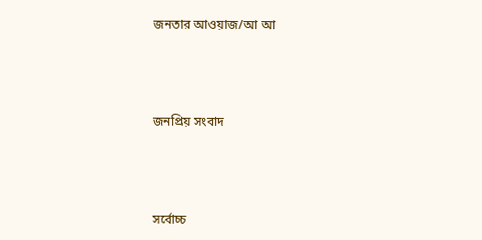জনতার আওয়াজ/আ আ



জনপ্রিয় সংবাদ



সর্বোচ্চ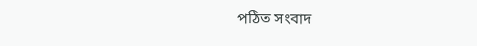পঠিত সংবাদ